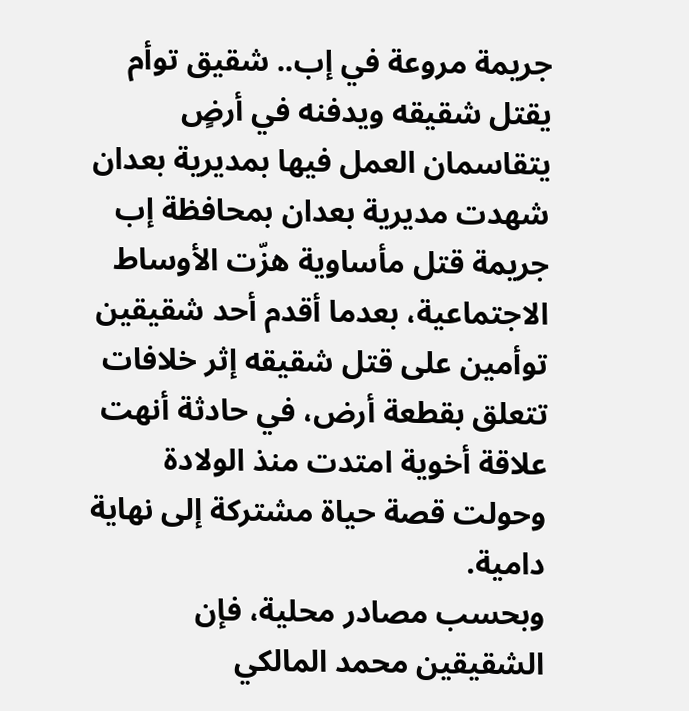جريمة مروعة في إب.. شقيق توأم يقتل شقيقه ويدفنه في أرضٍ يتقاسمان العمل فيها بمديرية بعدان
شهدت مديرية بعدان بمحافظة إب جريمة قتل مأساوية هزّت الأوساط الاجتماعية، بعدما أقدم أحد شقيقين توأمين على قتل شقيقه إثر خلافات تتعلق بقطعة أرض، في حادثة أنهت علاقة أخوية امتدت منذ الولادة وحولت قصة حياة مشتركة إلى نهاية دامية.
وبحسب مصادر محلية، فإن الشقيقين محمد المالكي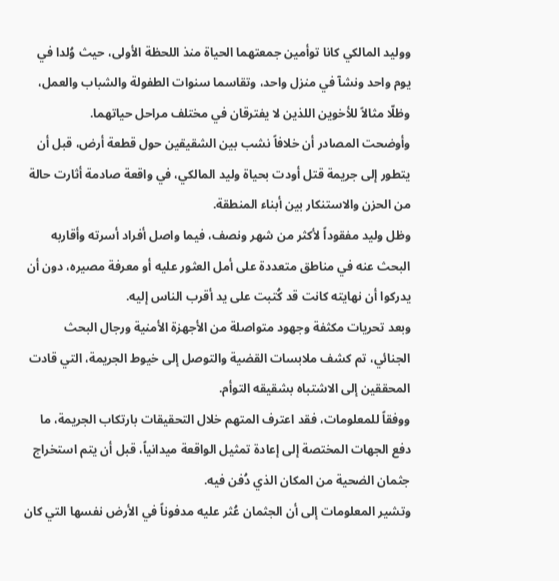ووليد المالكي كانا توأمين جمعتهما الحياة منذ اللحظة الأولى، حيث وُلدا في يوم واحد ونشآ في منزل واحد، وتقاسما سنوات الطفولة والشباب والعمل، وظلّا مثالاً للأخوين اللذين لا يفترقان في مختلف مراحل حياتهما.
وأوضحت المصادر أن خلافاً نشب بين الشقيقين حول قطعة أرض، قبل أن يتطور إلى جريمة قتل أودت بحياة وليد المالكي، في واقعة صادمة أثارت حالة من الحزن والاستنكار بين أبناء المنطقة.
وظل وليد مفقوداً لأكثر من شهر ونصف، فيما واصل أفراد أسرته وأقاربه البحث عنه في مناطق متعددة على أمل العثور عليه أو معرفة مصيره، دون أن يدركوا أن نهايته كانت قد كُتبت على يد أقرب الناس إليه.
وبعد تحريات مكثفة وجهود متواصلة من الأجهزة الأمنية ورجال البحث الجنائي، تم كشف ملابسات القضية والتوصل إلى خيوط الجريمة، التي قادت المحققين إلى الاشتباه بشقيقه التوأم.
ووفقاً للمعلومات، فقد اعترف المتهم خلال التحقيقات بارتكاب الجريمة، ما دفع الجهات المختصة إلى إعادة تمثيل الواقعة ميدانياً، قبل أن يتم استخراج جثمان الضحية من المكان الذي دُفن فيه.
وتشير المعلومات إلى أن الجثمان عُثر عليه مدفوناً في الأرض نفسها التي كان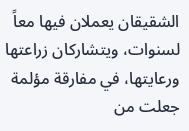الشقيقان يعملان فيها معاً لسنوات، ويتشاركان زراعتها ورعايتها، في مفارقة مؤلمة جعلت من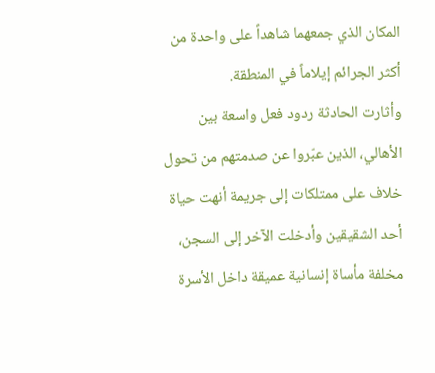المكان الذي جمعهما شاهداً على واحدة من أكثر الجرائم إيلاماً في المنطقة.
وأثارت الحادثة ردود فعل واسعة بين الأهالي، الذين عبّروا عن صدمتهم من تحول خلاف على ممتلكات إلى جريمة أنهت حياة أحد الشقيقين وأدخلت الآخر إلى السجن، مخلفة مأساة إنسانية عميقة داخل الأسرة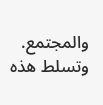والمجتمع.
وتسلط هذه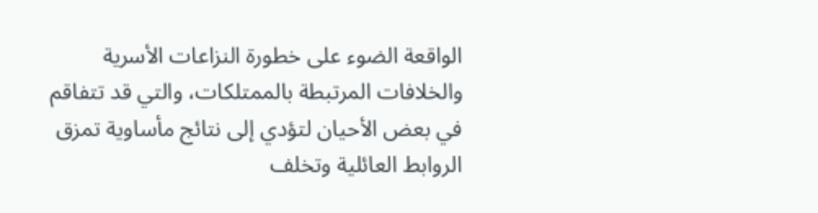الواقعة الضوء على خطورة النزاعات الأسرية والخلافات المرتبطة بالممتلكات، والتي قد تتفاقم في بعض الأحيان لتؤدي إلى نتائج مأساوية تمزق الروابط العائلية وتخلف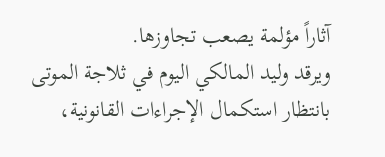آثاراً مؤلمة يصعب تجاوزها.
ويرقد وليد المالكي اليوم في ثلاجة الموتى بانتظار استكمال الإجراءات القانونية،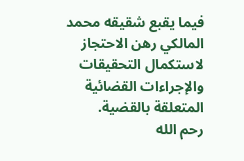فيما يقبع شقيقه محمد المالكي رهن الاحتجاز لاستكمال التحقيقات والإجراءات القضائية المتعلقة بالقضية.
رحم الله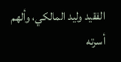الفقيد وليد المالكي، وألهم أسرته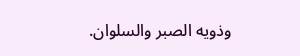وذويه الصبر والسلوان.